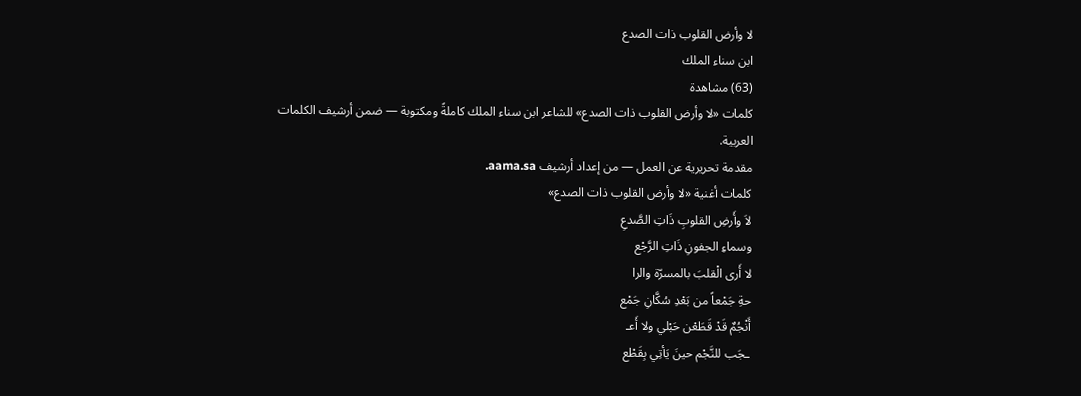لا وأرض القلوب ذات الصدع
ابن سناء الملك
(63) مشاهدة
كلمات «لا وأرض القلوب ذات الصدع» للشاعر ابن سناء الملك كاملةً ومكتوبة — ضمن أرشيف الكلمات العربية.
مقدمة تحريرية عن العمل — من إعداد أرشيف aama.sa.
كلمات أغنية «لا وأرض القلوب ذات الصدع»
لاَ وأَرضِ القلوبِ ذَاتِ الصَّدعِ
وسماءِ الجفونِ ذَاتِ الرَّجْع
لا أَرى الْقلبَ بالمسرّة والرا
حةِ جَمْعاً من بَعْدِ سُكَّانِ جَمْع
أَنْجُمٌ قَدْ قَطَعْن حَبْلي ولا أَعـ
ـجَب للنَّجْم حينَ يَأتِي بِقَطْع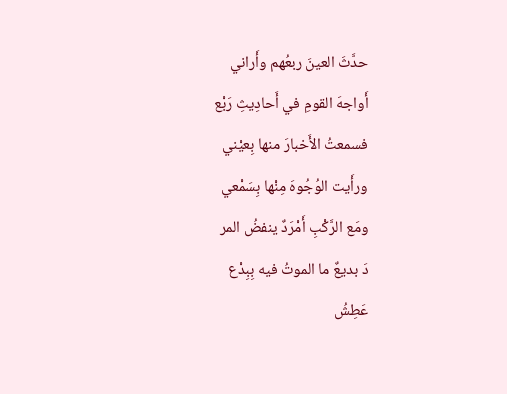حدَّثَ العينَ ربعُهم وأَراني
أَواجهَ القومِ في أَحادِيثِ رَبْع
فسمعتُ الأَخبارَ منها بِعيْني
ورأَيت الوُجُوهَ مِنْها بِسَمْعي
ومَع الرَّكْبِ أَمْرَدٌ ينفضُ المر
دَ بديعٌ ما الموتُ فيه بِبِدْع
عَطِشُ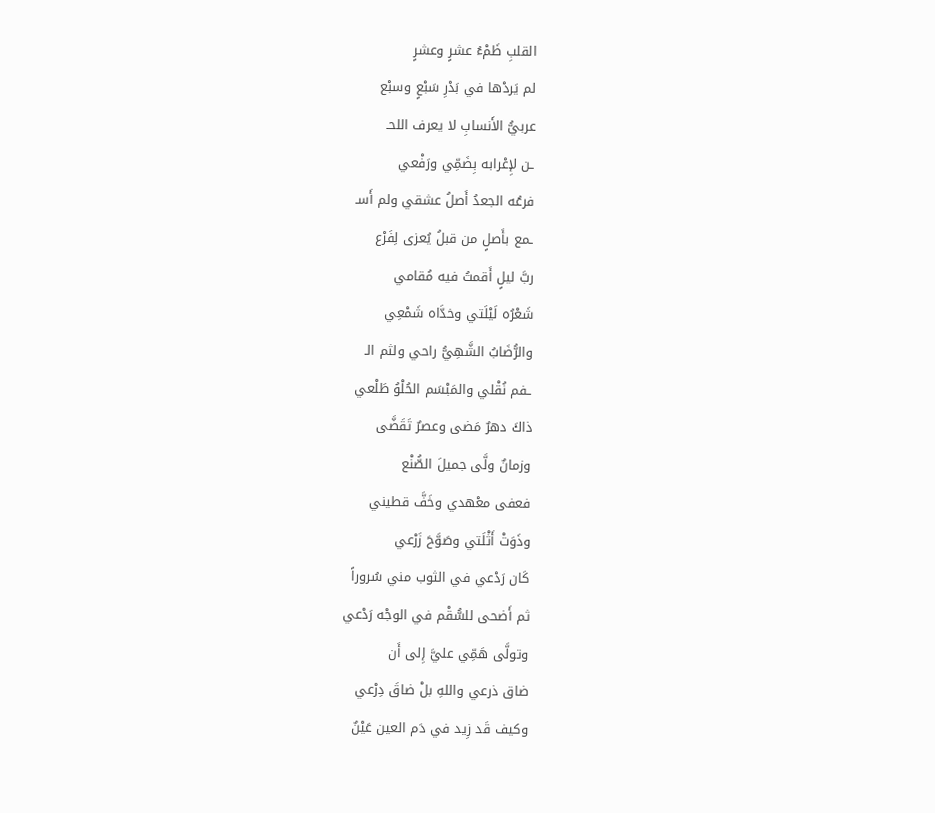القلبِ ظَمْءُ عشرٍ وعشرٍ
لم يَردْها في بَدْرِ سَبْعٍ وسبْع
عربيُّ الأَنسابِ لا يعرف اللحـ
ـن لإِعْرابه بِضَمِّي ورَفْعي
فرعُه الجعدُ أَصلُ عشقي ولم أَسـ
ـمع بأَصلٍ من قبلُ يُعزى لِفَرْع
ربَّ ليلٍ أَقمتُ فيه مُقامي
شَعْرُه لَيْلَتي وخدَّاه شَمْعِي
والرُّضَابُ الشَّهِيُّ راحي ولثم الـ
ـفم نُقْلي والمَبْسَم الحُلْوُ طَلْعي
ذاكَ دهرٌ مَضى وعصرٌ تَقَضَّى
وزمانٌ ولَّى جميلَ الصُّنْع
فعفى معْهدي وخَفَّ قطيني
وذَوَتْ أَثْلَتي وصَوَّحَ زَرْعي
كَان رَدْعي في الثوب مني سُروراً
ثم أَضحى للسُّقْم في الوجْه رَدْعي
وتولَّى هَمِّي عليَّ إِلى أَن
ضاق ذرعي واللهِ بلْ ضاقَ دِرْعي
وكيف قَد زِيد في دَم العين عَيْنٌ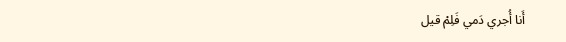أَنا أُجري دَمي فَلِمْ قيل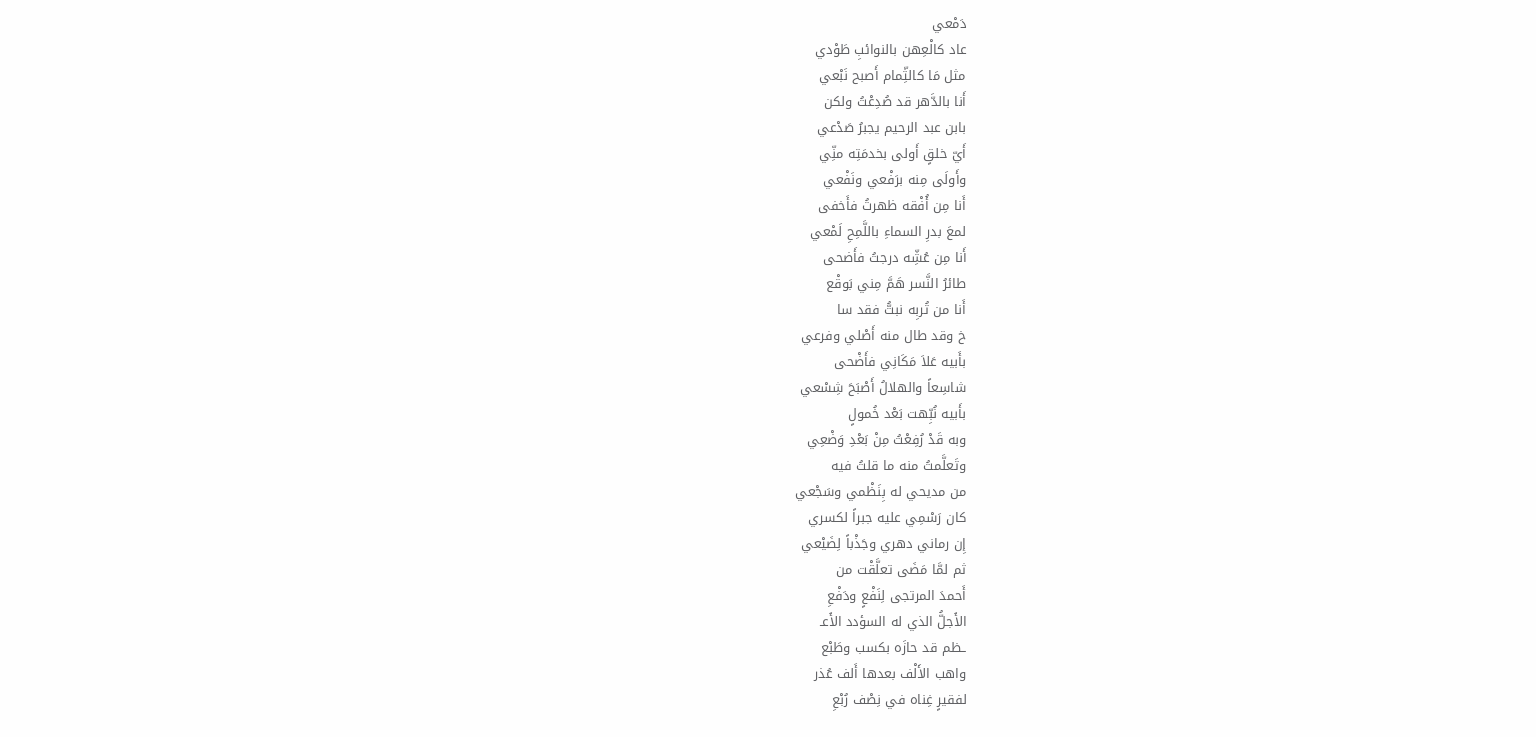دَمْعي
عاد كالْعِهن بالنوائبِ طَوْدي
مثل مَا كالثِّمام أَصبح نَبْعي
أَنا بالدَّهر قد صُدِعْتُ ولكن
بابن عبد الرحيم يجبرُ صَدْعي
أَيّ خلقٍ أَولى بخدمَتِه منِّي
وأَولَى مِنه برَفْعي ونَفْعي
أَنا مِن أُفْقه ظهرتُ فأَخفى
لمعَ بدرِ السماءِ باللَّمِحِ لَمْعي
أَنا مِن عُشِّه درجتُ فأَضحى
طائرُ النَّسر هَمَّ مِني بَوقْع
أَنا من تُربِه نبتُّ فقد سا
خ وقد طال منه أَصْلي وفرعي
بأَبيه عَلاَ مَكَانِي فأَضْحى
شاسِعاً والهلالُ أَصْبَحَ شِسْعي
بأَبيه نُبِّهت بَعْد خُمولٍ
وبه قَدْ رُفِعْتُ مِنْ بَعْدِ وَضْعِي
وتَعلَّمتُ منه ما قلتُ فيه
من مديحي له بِنَظْمي وسَجْعي
كان رَسْمِي عليه جبراً لكسري
إِن رماني دهري وجَذْباً لِضَيْعي
ثم لمَّا مَضَى تعلَّقْت من
أَحمدَ المرتجى لِنَفْعٍ ودَفْعِ
الأَجلُّ الذي له السؤدد الأَعـ
ـظم قد حازَه بكسب وطَبْع
واهب الأَلْف بعدها أَلف عُذر
لفقيرٍ غِناه في نِصْف رُبْعِ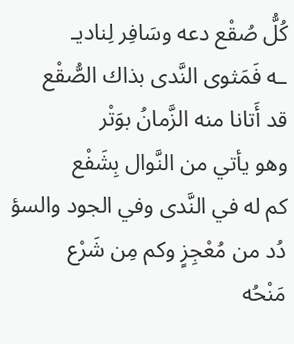كُلُّ صُقْع دعه وسَافِر لِناديـ
ـه فَمَثوى النَّدى بذاك الصُّقْع
قد أَتانا منه الزَّمانُ بوَتْر
وهو يأتي من النَّوال بِشَفْع
كم له في النَّدى وفي الجود والسؤ
دُد من مُعْجِزٍ وكم مِن شَرْع
مَنْحُه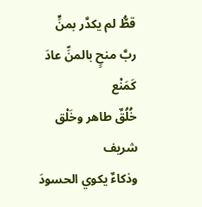قطُّ لم يكدَّر بمنٍّ
ربَّ منحٍ بالمنِّ عادَ كَمَنْع
خُلُقٌ طاهر وخَلْق شريف
وذكاءٌ يكوي الحسودَ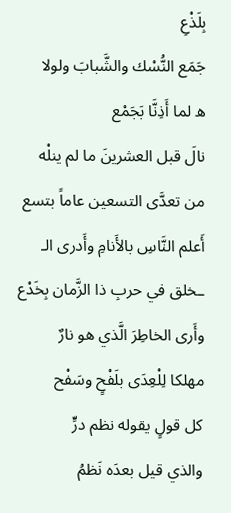بِلَذْعِ
جَمَع النُّسْك والشَّبابَ ولولا
ه لما أَذِنَّا بَجَمْع
نالَ قبل العشرينَ ما لم ينلْه
من تعدَّى التسعين عاماً بتسع
أَعلم النَّاسِ بالأَنامِ وأَدرى الـ
ـخلق في حربِ ذا الزَّمان بِخَدْع
وأَرى الخاطِرَ الَّذي هو نارٌ
مهلكا لِلْعِدَى بلَفْحٍ وسَفْح
كل قولٍ يقوله نظم درٍّ
والذي قيل بعدَه نَظمُ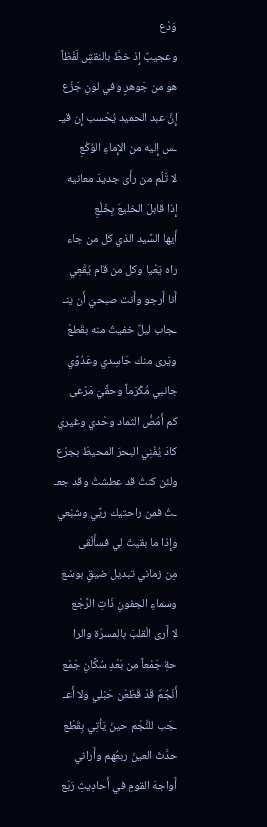وَدْع
وعجيبٌ إِذ خطَّ بالنقشِ لَفْظاً
هو من جَوهرٍ وفي لونِ جَزْع
إِنَّ عبد الحميد يُحْسب إِن قيـ
ـس إِليه من الإِماءِ الوُكْعِ
لا تَلُم من رأَى جديدَ معانيه
إِذا قابلَ الخليعَ بِخَلْعِ
أَيها السِّيد الذي كل من جاء
راه يَعْيا وكل من قام يُقْعِي
أَنا أَرجو وأَنت صبحيَ أَن ينـ
ـجاب ليلٌ خفيتُ منه بقَطعْ
ويَرى منك حَاسِدي وعَدُوِّي
جانبي مُكْرَماً وحقِّيَ مَرْعى
كم أَمُصُّ الثماد وحْدي وغيري
كادَ يُفْنِي البحرَ المحيطَ بجرْع
ولئن كنتُ قد عطشتُ وقد جعـ
ـتُ فمن راحتيك ريِّي وشبْعي
وإِذا ما بقيتَ لي فسأَلْقى
مِن زماني تبديل ضيقٍ بوسْع
وسماءِ الجفونِ ذَاتِ الرَّجْع
لا أَرى الْقلبَ بالمسرّة والرا
حةِ جَمْعاً من بَعْدِ سُكَّانِ جَمْع
أَنْجُمٌ قَدْ قَطَعْن حَبْلي ولا أَعـ
ـجَب للنَّجْم حينَ يَأتِي بِقَطْع
حدَّثَ العينَ ربعُهم وأَراني
أَواجهَ القومِ في أَحادِيثِ رَبْع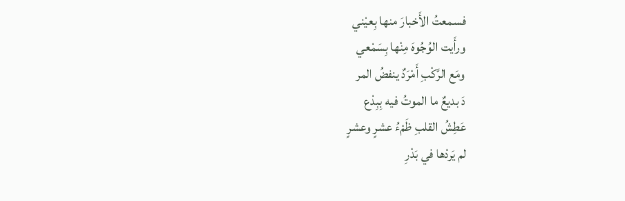فسمعتُ الأَخبارَ منها بِعيْني
ورأَيت الوُجُوهَ مِنْها بِسَمْعي
ومَع الرَّكْبِ أَمْرَدٌ ينفضُ المر
دَ بديعٌ ما الموتُ فيه بِبِدْع
عَطِشُ القلبِ ظَمْءُ عشرٍ وعشرٍ
لم يَردْها في بَدْرِ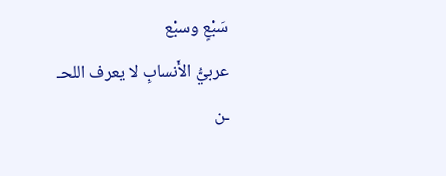سَبْعٍ وسبْع
عربيُّ الأَنسابِ لا يعرف اللحـ
ـن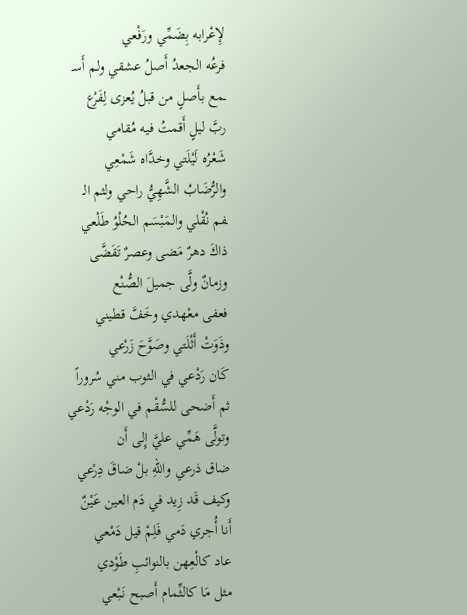لإِعْرابه بِضَمِّي ورَفْعي
فرعُه الجعدُ أَصلُ عشقي ولم أَسـ
ـمع بأَصلٍ من قبلُ يُعزى لِفَرْع
ربَّ ليلٍ أَقمتُ فيه مُقامي
شَعْرُه لَيْلَتي وخدَّاه شَمْعِي
والرُّضَابُ الشَّهِيُّ راحي ولثم الـ
ـفم نُقْلي والمَبْسَم الحُلْوُ طَلْعي
ذاكَ دهرٌ مَضى وعصرٌ تَقَضَّى
وزمانٌ ولَّى جميلَ الصُّنْع
فعفى معْهدي وخَفَّ قطيني
وذَوَتْ أَثْلَتي وصَوَّحَ زَرْعي
كَان رَدْعي في الثوب مني سُروراً
ثم أَضحى للسُّقْم في الوجْه رَدْعي
وتولَّى هَمِّي عليَّ إِلى أَن
ضاق ذرعي واللهِ بلْ ضاقَ دِرْعي
وكيف قَد زِيد في دَم العين عَيْنٌ
أَنا أُجري دَمي فَلِمْ قيل دَمْعي
عاد كالْعِهن بالنوائبِ طَوْدي
مثل مَا كالثِّمام أَصبح نَبْعي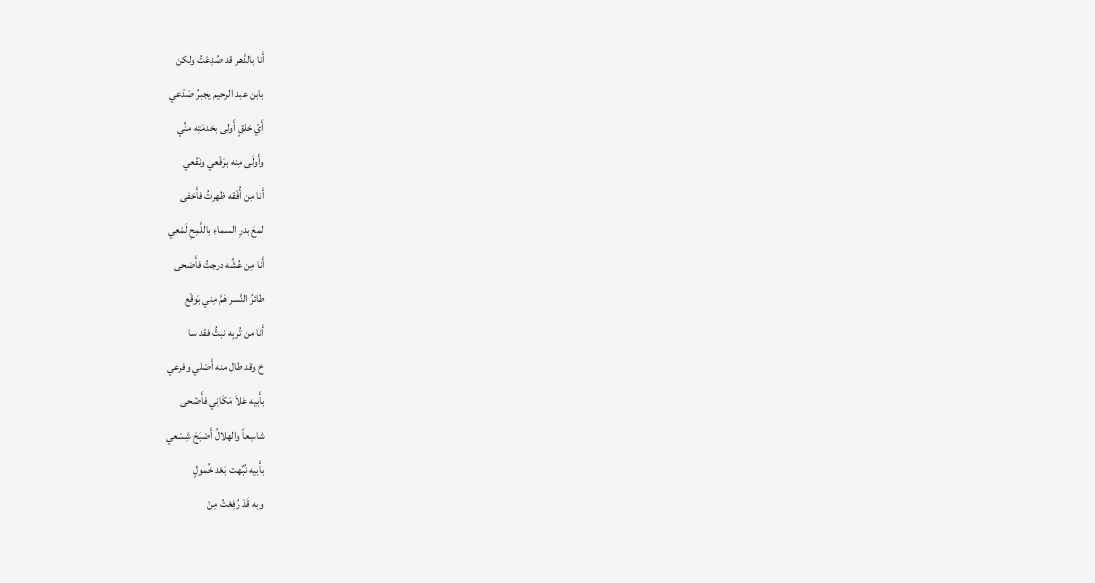أَنا بالدَّهر قد صُدِعْتُ ولكن
بابن عبد الرحيم يجبرُ صَدْعي
أَيّ خلقٍ أَولى بخدمَتِه منِّي
وأَولَى مِنه برَفْعي ونَفْعي
أَنا مِن أُفْقه ظهرتُ فأَخفى
لمعَ بدرِ السماءِ باللَّمِحِ لَمْعي
أَنا مِن عُشِّه درجتُ فأَضحى
طائرُ النَّسر هَمَّ مِني بَوقْع
أَنا من تُربِه نبتُّ فقد سا
خ وقد طال منه أَصْلي وفرعي
بأَبيه عَلاَ مَكَانِي فأَضْحى
شاسِعاً والهلالُ أَصْبَحَ شِسْعي
بأَبيه نُبِّهت بَعْد خُمولٍ
وبه قَدْ رُفِعْتُ مِنْ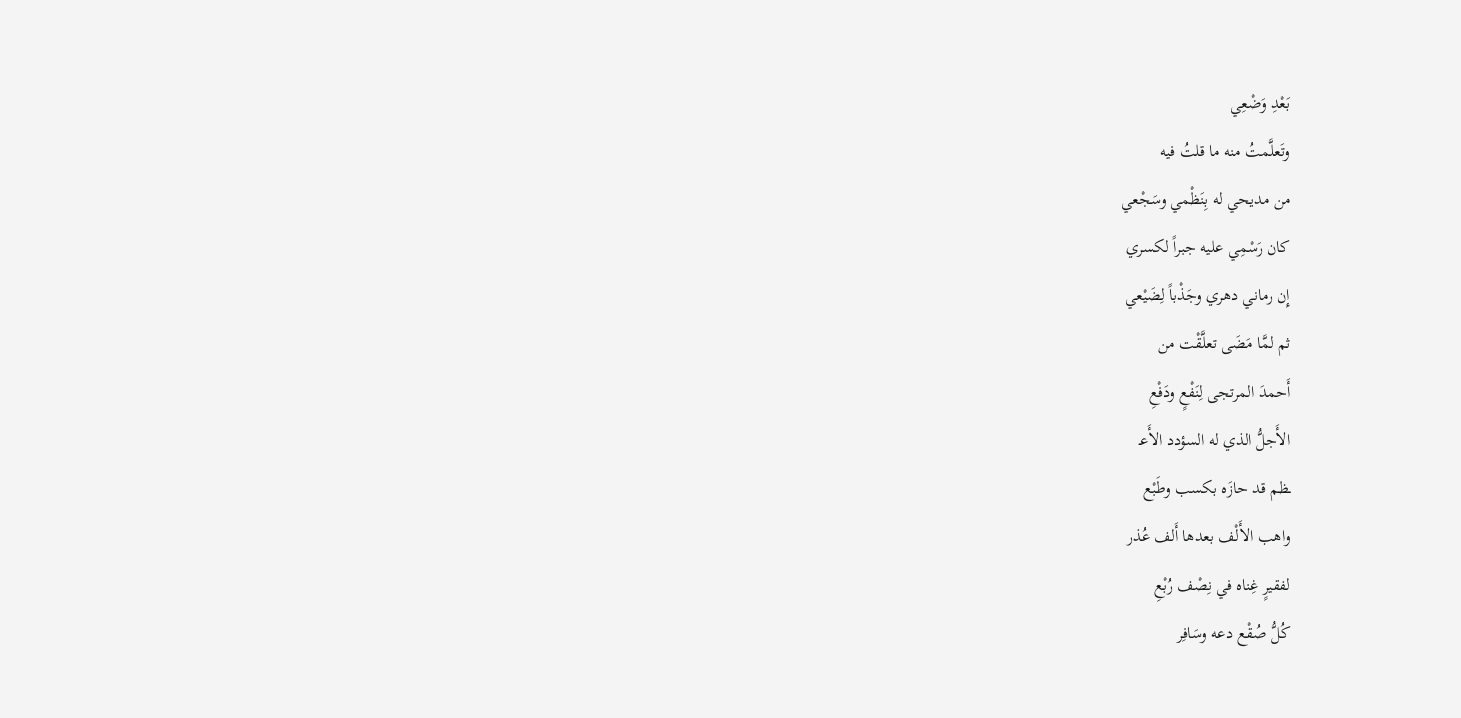بَعْدِ وَضْعِي
وتَعلَّمتُ منه ما قلتُ فيه
من مديحي له بِنَظْمي وسَجْعي
كان رَسْمِي عليه جبراً لكسري
إِن رماني دهري وجَذْباً لِضَيْعي
ثم لمَّا مَضَى تعلَّقْت من
أَحمدَ المرتجى لِنَفْعٍ ودَفْعِ
الأَجلُّ الذي له السؤدد الأَعـ
ـظم قد حازَه بكسب وطَبْع
واهب الأَلْف بعدها أَلف عُذر
لفقيرٍ غِناه في نِصْف رُبْعِ
كُلُّ صُقْع دعه وسَافِر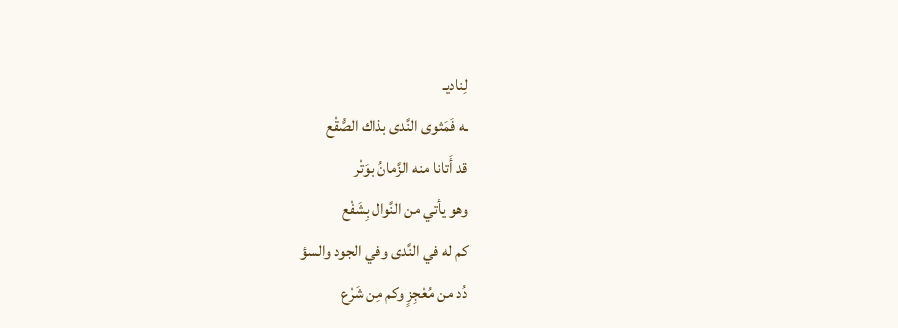لِناديـ
ـه فَمَثوى النَّدى بذاك الصُّقْع
قد أَتانا منه الزَّمانُ بوَتْر
وهو يأتي من النَّوال بِشَفْع
كم له في النَّدى وفي الجود والسؤ
دُد من مُعْجِزٍ وكم مِن شَرْع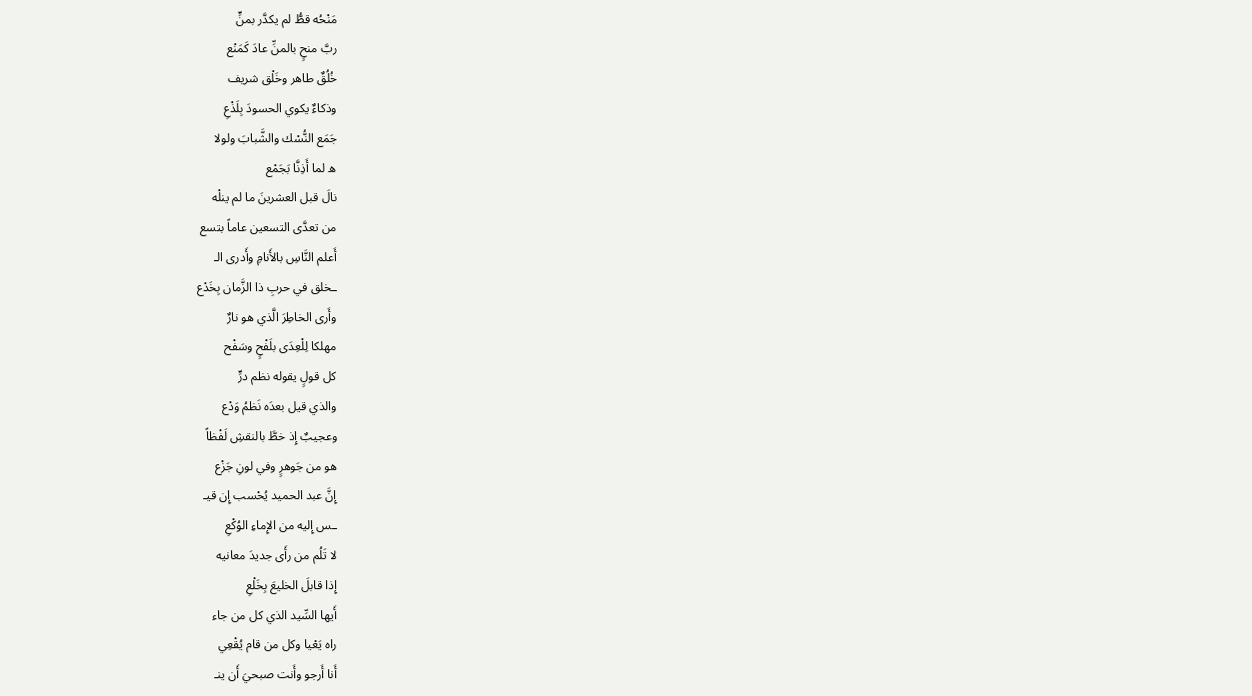مَنْحُه قطُّ لم يكدَّر بمنٍّ
ربَّ منحٍ بالمنِّ عادَ كَمَنْع
خُلُقٌ طاهر وخَلْق شريف
وذكاءٌ يكوي الحسودَ بِلَذْعِ
جَمَع النُّسْك والشَّبابَ ولولا
ه لما أَذِنَّا بَجَمْع
نالَ قبل العشرينَ ما لم ينلْه
من تعدَّى التسعين عاماً بتسع
أَعلم النَّاسِ بالأَنامِ وأَدرى الـ
ـخلق في حربِ ذا الزَّمان بِخَدْع
وأَرى الخاطِرَ الَّذي هو نارٌ
مهلكا لِلْعِدَى بلَفْحٍ وسَفْح
كل قولٍ يقوله نظم درٍّ
والذي قيل بعدَه نَظمُ وَدْع
وعجيبٌ إِذ خطَّ بالنقشِ لَفْظاً
هو من جَوهرٍ وفي لونِ جَزْع
إِنَّ عبد الحميد يُحْسب إِن قيـ
ـس إِليه من الإِماءِ الوُكْعِ
لا تَلُم من رأَى جديدَ معانيه
إِذا قابلَ الخليعَ بِخَلْعِ
أَيها السِّيد الذي كل من جاء
راه يَعْيا وكل من قام يُقْعِي
أَنا أَرجو وأَنت صبحيَ أَن ينـ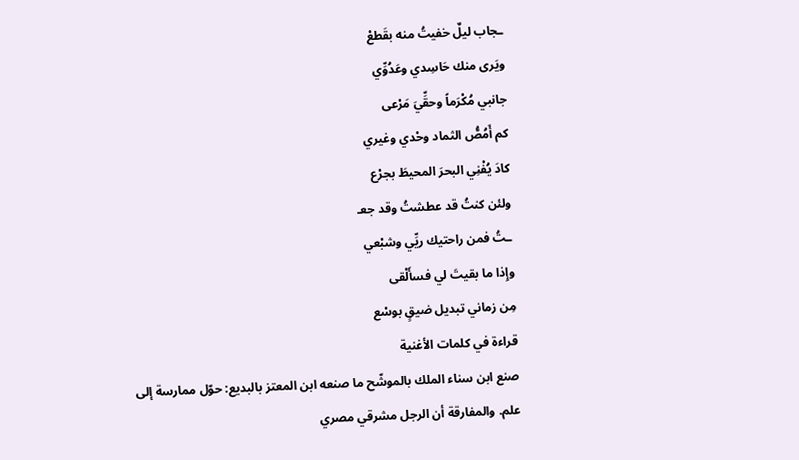ـجاب ليلٌ خفيتُ منه بقَطعْ
ويَرى منك حَاسِدي وعَدُوِّي
جانبي مُكْرَماً وحقِّيَ مَرْعى
كم أَمُصُّ الثماد وحْدي وغيري
كادَ يُفْنِي البحرَ المحيطَ بجرْع
ولئن كنتُ قد عطشتُ وقد جعـ
ـتُ فمن راحتيك ريِّي وشبْعي
وإِذا ما بقيتَ لي فسأَلْقى
مِن زماني تبديل ضيقٍ بوسْع
قراءة في كلمات الأغنية
صنع ابن سناء الملك بالموشّح ما صنعه ابن المعتز بالبديع: حوّل ممارسة إلى علم. والمفارقة أن الرجل مشرقي مصري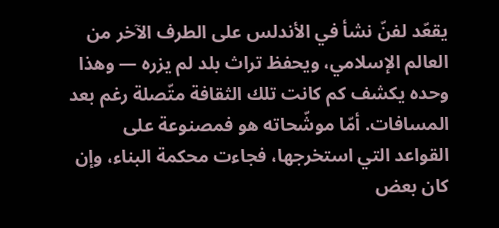يقعّد لفنّ نشأ في الأندلس على الطرف الآخر من العالم الإسلامي، ويحفظ تراث بلد لم يزره — وهذا وحده يكشف كم كانت تلك الثقافة متّصلة رغم بعد المسافات. أمّا موشّحاته هو فمصنوعة على القواعد التي استخرجها، فجاءت محكمة البناء، وإن كان بعض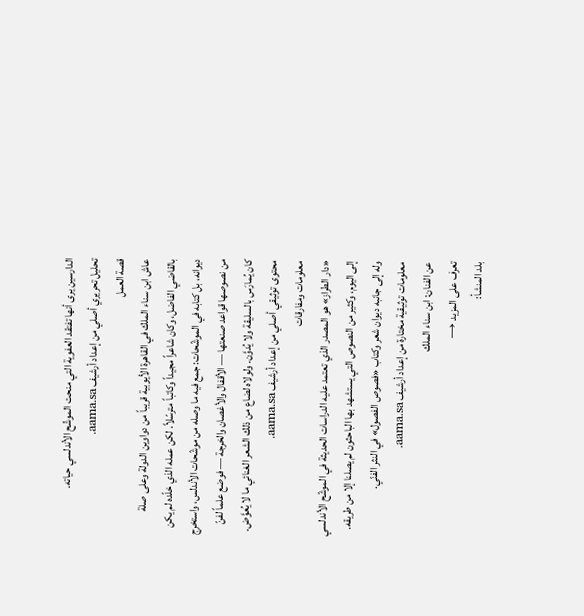الدارسين يرى أنها تفتقد العفوية التي منحت الموشّح الأندلسي حياته.
تحليل تحريري أصلي من إعداد أرشيف aama.sa.
قصة العمل
عاش ابن سناء الملك في القاهرة الأيوبية قريباً من دواوين الدولة وعلى صلة بالقاضي الفاضل، وكان شاعراً مجيداً وكاتباً مترسّلاً. لكن عمله الذي خلّده لم يكن ديوانه، بل كتابه في الموشّحات: جمع فيه ما وصله من موشّحات الأندلس، واستخرج من نصوصها قواعد صنعتها — الأقفال والأغصان والخرجة — فوضع علماً لفنّ كان يُمارَس بالسليقة ولا يُدوَّن. ولولاه لضاع من ذلك الشعر الغنائي ما لا يُعوَّض.
محتوى توثيقي أصلي من إعداد أرشيف aama.sa.
معلومات ومفارقات
«دار الطراز» هو المصدر الذي تعتمد عليه الدراسات الحديثة في الموشّح الأندلسي إلى اليوم، وكثير من النصوص التي يستشهد بها الباحثون لم يصلنا إلا من طريقه. وله إلى جانبه ديوان شعر وكتاب «فصوص الفصول» في النثر الفنّي.
معلومات توثيقية مختارة من إعداد أرشيف aama.sa.
عن الفنان: ابن سناء الملك
تعرف على المزيد →
بلد المنشأ: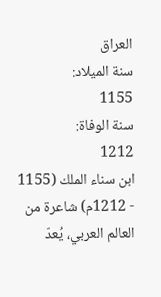العراق
سنة الميلاد:
1155
سنة الوفاة:
1212
ابن سناء الملك (1155 - 1212م) شاعرة من العالم العربي، يُعدّ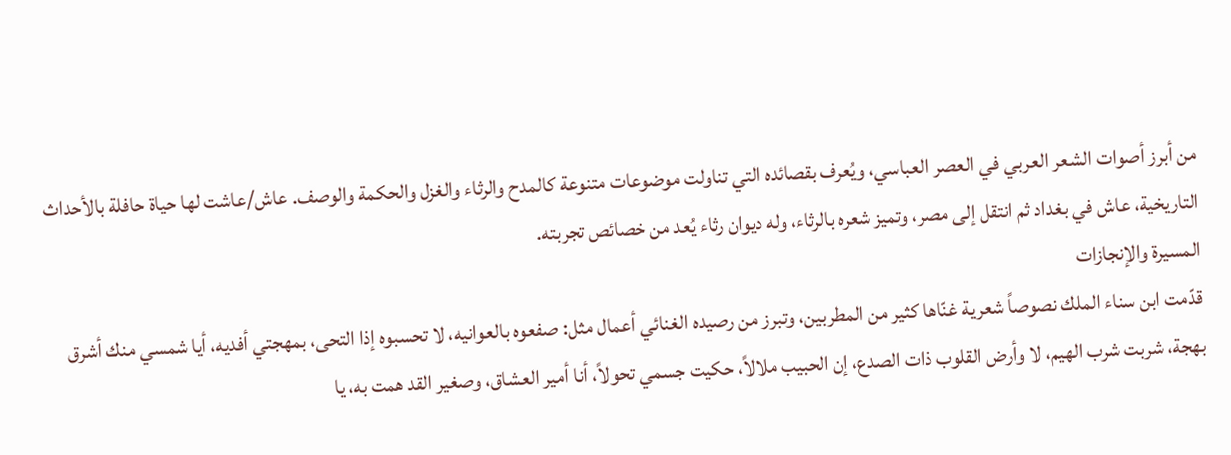من أبرز أصوات الشعر العربي في العصر العباسي، ويُعرف بقصائده التي تناولت موضوعات متنوعة كالمدح والرثاء والغزل والحكمة والوصف. عاش/عاشت لها حياة حافلة بالأحداث التاريخية، عاش في بغداد ثم انتقل إلى مصر، وتميز شعره بالرثاء، وله ديوان رثاء يُعد من خصائص تجربته.
المسيرة والإنجازات
قدّمت ابن سناء الملك نصوصاً شعرية غنّاها كثير من المطربين، وتبرز من رصيده الغنائي أعمال مثل: صفعوه بالعوانيه، لا تحسبوه إذا التحى، بمهجتي أفديه، أيا شمسي منك أشرق بهجة، شربت شرب الهيم، لا وأرض القلوب ذات الصدع، إن الحبيب ملالاً، حكيت جسمي تحولاً، أنا أمير العشاق، وصغير القد همت به، يا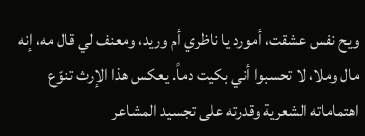ويح نفس عشقت، أمورد يا ناظري أم وريد، ومعنف لي قال مه، إنه مال وملا، لا تحسبوا أني بكيت دماً. يعكس هذا الإرث تنوّع اهتماماته الشعرية وقدرته على تجسيد المشاعر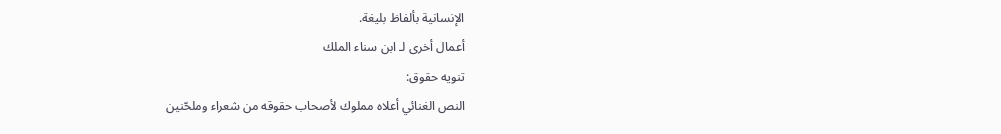الإنسانية بألفاظ بليغة.
أعمال أخرى لـ ابن سناء الملك
تنويه حقوق:
النص الغنائي أعلاه مملوك لأصحاب حقوقه من شعراء وملحّنين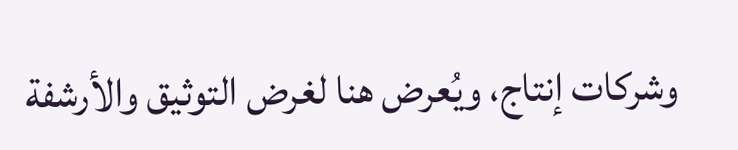وشركات إنتاج، ويُعرض هنا لغرض التوثيق والأرشفة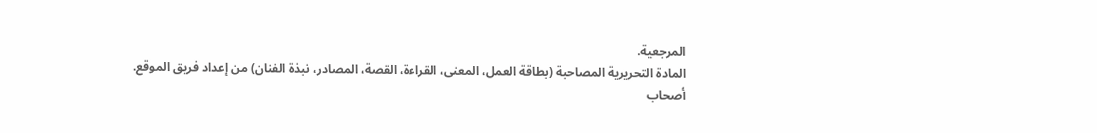المرجعية.
المادة التحريرية المصاحبة (بطاقة العمل، المعنى، القراءة، القصة، المصادر، نبذة الفنان) من إعداد فريق الموقع.
أصحاب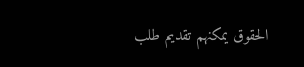الحقوق يمكنهم تقديم طلب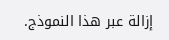إزالة عبر هذا النموذج.